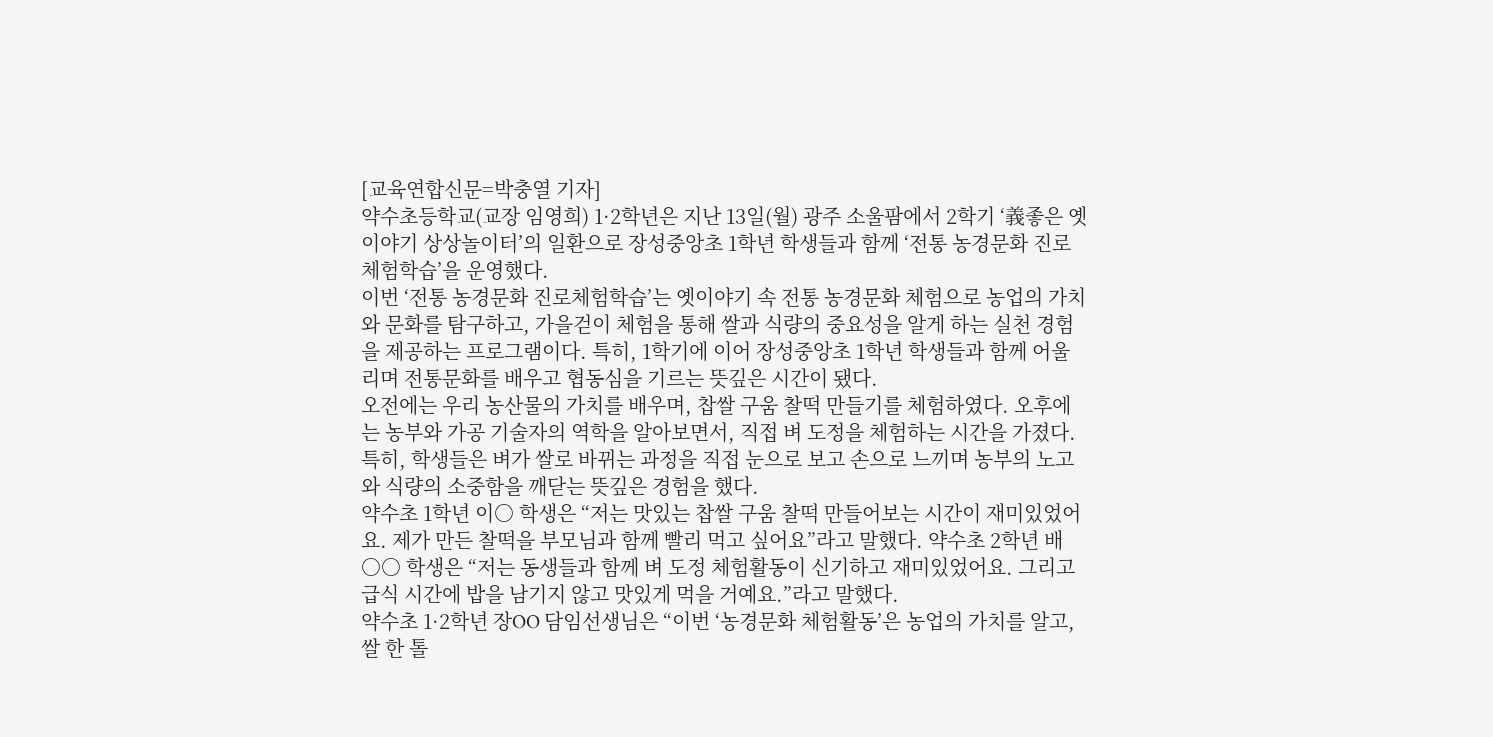[교육연합신문=박충열 기자]
약수초등학교(교장 임영희) 1·2학년은 지난 13일(월) 광주 소울팜에서 2학기 ‘義좋은 옛이야기 상상놀이터’의 일환으로 장성중앙초 1학년 학생들과 함께 ‘전통 농경문화 진로체험학습’을 운영했다.
이번 ‘전통 농경문화 진로체험학습’는 옛이야기 속 전통 농경문화 체험으로 농업의 가치와 문화를 탐구하고, 가을걷이 체험을 통해 쌀과 식량의 중요성을 알게 하는 실천 경험을 제공하는 프로그램이다. 특히, 1학기에 이어 장성중앙초 1학년 학생들과 함께 어울리며 전통문화를 배우고 협동심을 기르는 뜻깊은 시간이 됐다.
오전에는 우리 농산물의 가치를 배우며, 찹쌀 구움 찰떡 만들기를 체험하였다. 오후에는 농부와 가공 기술자의 역학을 알아보면서, 직접 벼 도정을 체험하는 시간을 가졌다. 특히, 학생들은 벼가 쌀로 바뀌는 과정을 직접 눈으로 보고 손으로 느끼며 농부의 노고와 식량의 소중함을 깨닫는 뜻깊은 경험을 했다.
약수초 1학년 이○ 학생은 “저는 맛있는 찹쌀 구움 찰떡 만들어보는 시간이 재미있었어요. 제가 만든 찰떡을 부모님과 함께 빨리 먹고 싶어요”라고 말했다. 약수초 2학년 배○○ 학생은 “저는 동생들과 함께 벼 도정 체험활동이 신기하고 재미있었어요. 그리고 급식 시간에 밥을 남기지 않고 맛있게 먹을 거예요.”라고 말했다.
약수초 1·2학년 장OO 담임선생님은 “이번 ‘농경문화 체험활동’은 농업의 가치를 알고, 쌀 한 톨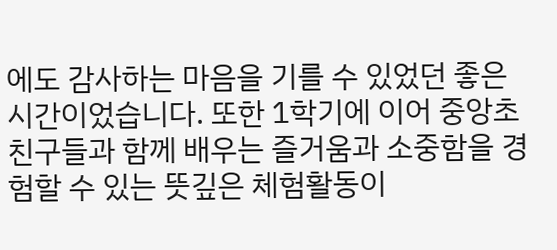에도 감사하는 마음을 기를 수 있었던 좋은 시간이었습니다. 또한 1학기에 이어 중앙초 친구들과 함께 배우는 즐거움과 소중함을 경험할 수 있는 뜻깊은 체험활동이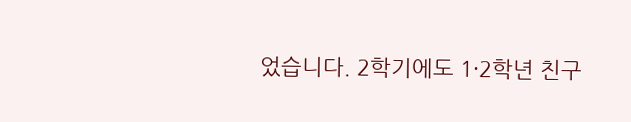었습니다. 2학기에도 1·2학년 친구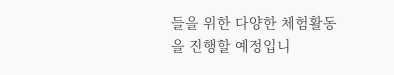들을 위한 다양한 체험활동을 진행할 예정입니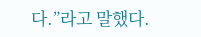다.”라고 말했다.